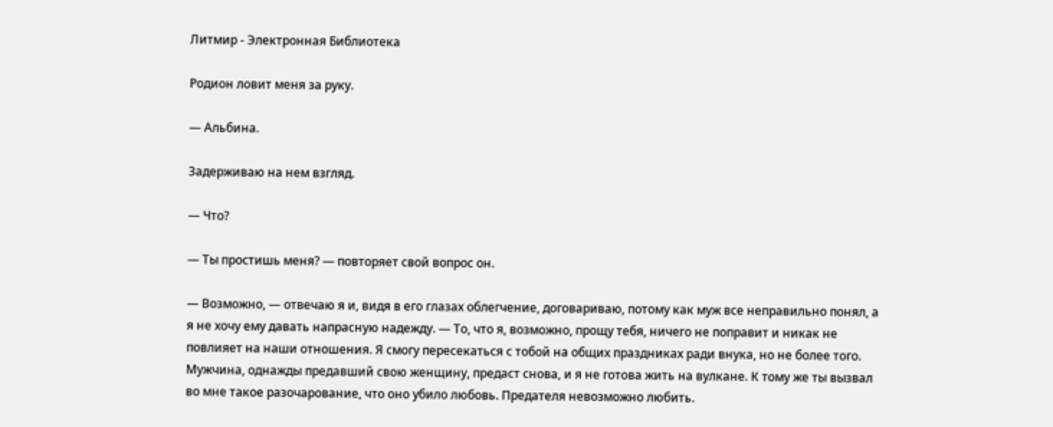Литмир - Электронная Библиотека

Родион ловит меня за руку.

— Альбина.

Задерживаю на нем взгляд.

— Что?

— Ты простишь меня? — повторяет свой вопрос он.

— Возможно, — отвечаю я и, видя в его глазах облегчение, договариваю, потому как муж все неправильно понял, а я не хочу ему давать напрасную надежду. — То, что я, возможно, прощу тебя, ничего не поправит и никак не повлияет на наши отношения. Я смогу пересекаться с тобой на общих праздниках ради внука, но не более того. Мужчина, однажды предавший свою женщину, предаст снова, и я не готова жить на вулкане. К тому же ты вызвал во мне такое разочарование, что оно убило любовь. Предателя невозможно любить.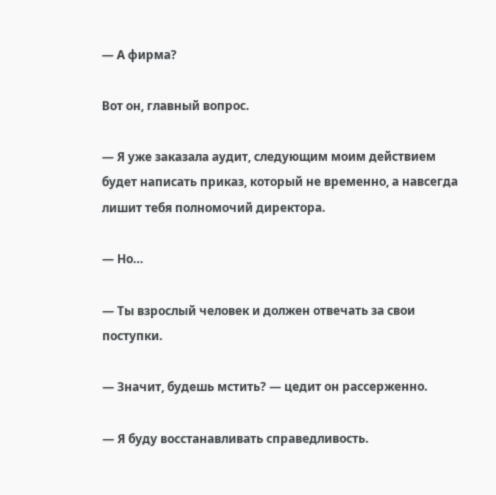— А фирма?

Вот он, главный вопрос.

— Я уже заказала аудит, следующим моим действием будет написать приказ, который не временно, а навсегда лишит тебя полномочий директора.

— Но…

— Ты взрослый человек и должен отвечать за свои поступки.

— Значит, будешь мстить? — цедит он рассерженно.

— Я буду восстанавливать справедливость.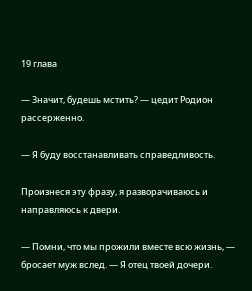19 глава

— Значит, будешь мстить? — цедит Родион рассерженно.

— Я буду восстанавливать справедливость.

Произнеся эту фразу, я разворачиваюсь и направляюсь к двери.

— Помни, что мы прожили вместе всю жизнь, — бросает муж вслед. — Я отец твоей дочери.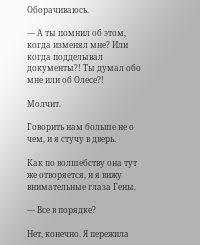Оборачиваюсь.

— А ты помнил об этом, когда изменял мне? Или когда подделывал документы?! Ты думал обо мне или об Олесе?!

Молчит.

Говорить нам больше не о чем, и я стучу в дверь.

Как по волшебству она тут же отворяется, и я вижу внимательные глаза Гены.

— Все в порядке?

Нет, конечно. Я пережила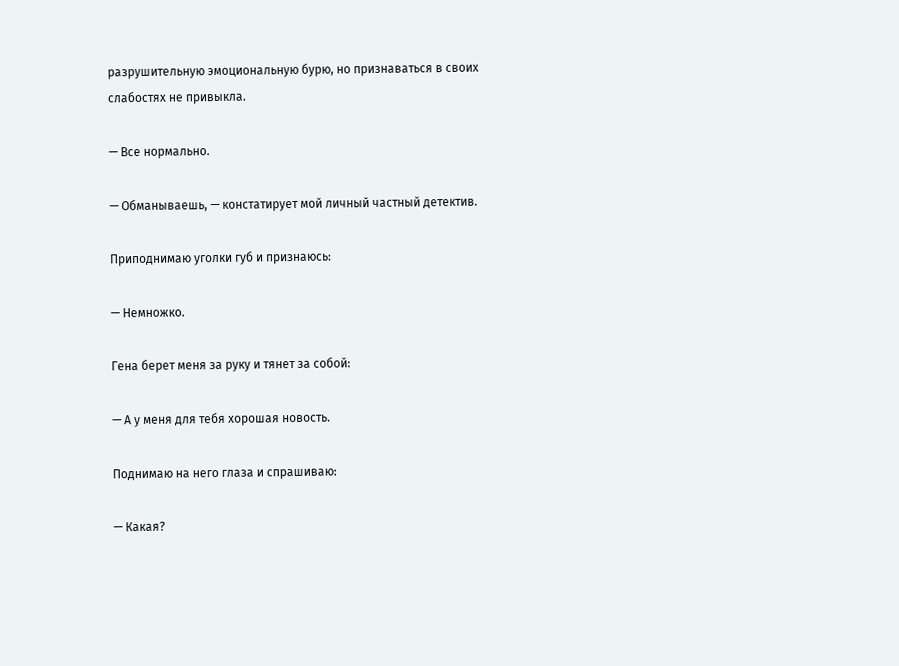разрушительную эмоциональную бурю, но признаваться в своих слабостях не привыкла.

— Все нормально.

— Обманываешь, — констатирует мой личный частный детектив.

Приподнимаю уголки губ и признаюсь:

— Немножко.

Гена берет меня за руку и тянет за собой:

— А у меня для тебя хорошая новость.

Поднимаю на него глаза и спрашиваю:

— Какая?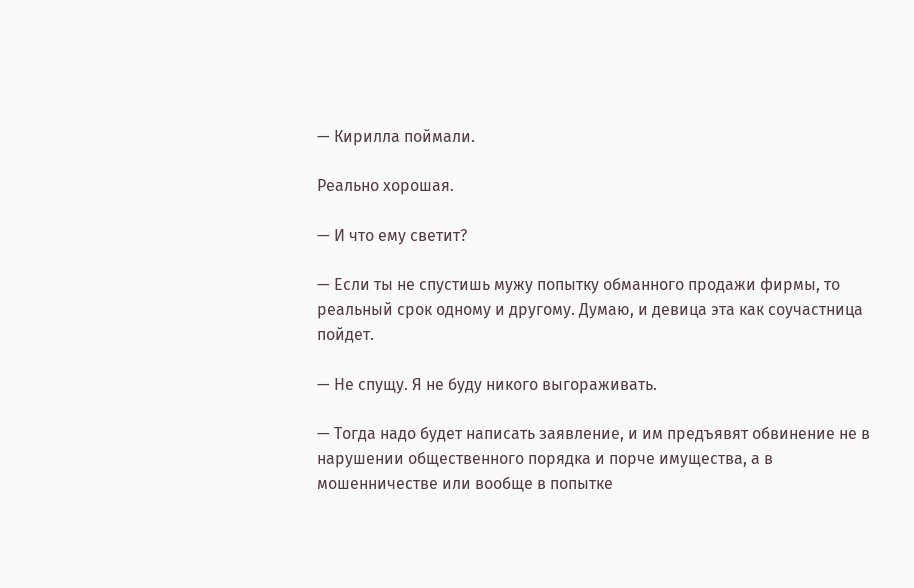— Кирилла поймали.

Реально хорошая.

— И что ему светит?

— Если ты не спустишь мужу попытку обманного продажи фирмы, то реальный срок одному и другому. Думаю, и девица эта как соучастница пойдет.

— Не спущу. Я не буду никого выгораживать.

— Тогда надо будет написать заявление, и им предъявят обвинение не в нарушении общественного порядка и порче имущества, а в мошенничестве или вообще в попытке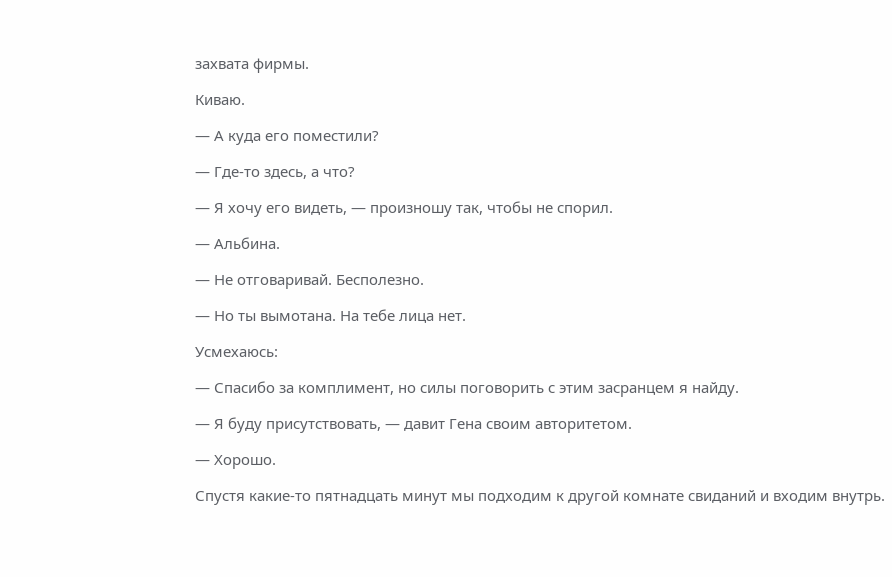захвата фирмы.

Киваю.

— А куда его поместили?

— Где-то здесь, а что?

— Я хочу его видеть, — произношу так, чтобы не спорил.

— Альбина.

— Не отговаривай. Бесполезно.

— Но ты вымотана. На тебе лица нет.

Усмехаюсь:

— Спасибо за комплимент, но силы поговорить с этим засранцем я найду.

— Я буду присутствовать, — давит Гена своим авторитетом.

— Хорошо.

Спустя какие-то пятнадцать минут мы подходим к другой комнате свиданий и входим внутрь.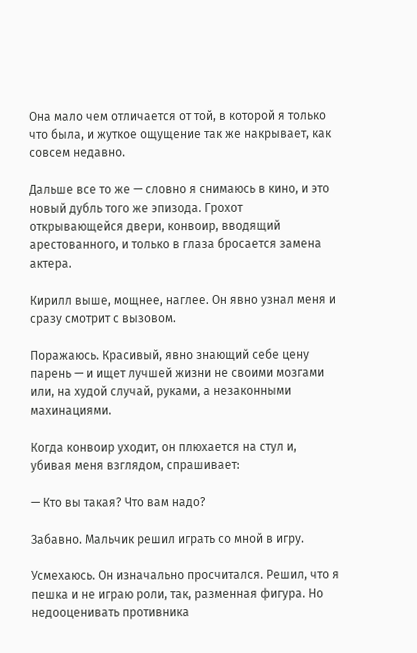Она мало чем отличается от той, в которой я только что была, и жуткое ощущение так же накрывает, как совсем недавно.

Дальше все то же — словно я снимаюсь в кино, и это новый дубль того же эпизода. Грохот открывающейся двери, конвоир, вводящий арестованного, и только в глаза бросается замена актера.

Кирилл выше, мощнее, наглее. Он явно узнал меня и сразу смотрит с вызовом.

Поражаюсь. Красивый, явно знающий себе цену парень — и ищет лучшей жизни не своими мозгами или, на худой случай, руками, а незаконными махинациями.

Когда конвоир уходит, он плюхается на стул и, убивая меня взглядом, спрашивает:

— Кто вы такая? Что вам надо?

Забавно. Мальчик решил играть со мной в игру.

Усмехаюсь. Он изначально просчитался. Решил, что я пешка и не играю роли, так, разменная фигура. Но недооценивать противника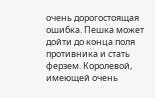очень дорогостоящая ошибка. Пешка может дойти до конца поля противника и стать ферзем. Королевой, имеющей очень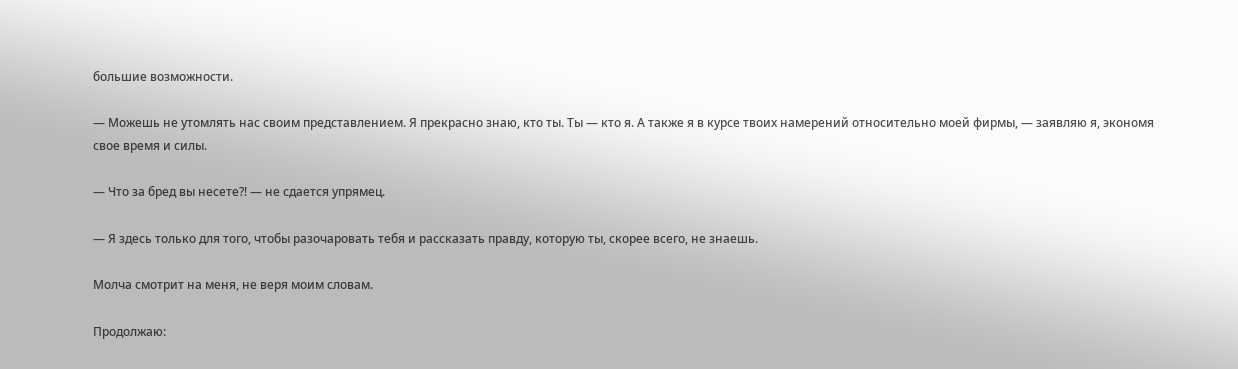большие возможности.

— Можешь не утомлять нас своим представлением. Я прекрасно знаю, кто ты. Ты — кто я. А также я в курсе твоих намерений относительно моей фирмы, — заявляю я, экономя свое время и силы.

— Что за бред вы несете?! — не сдается упрямец.

— Я здесь только для того, чтобы разочаровать тебя и рассказать правду, которую ты, скорее всего, не знаешь.

Молча смотрит на меня, не веря моим словам.

Продолжаю: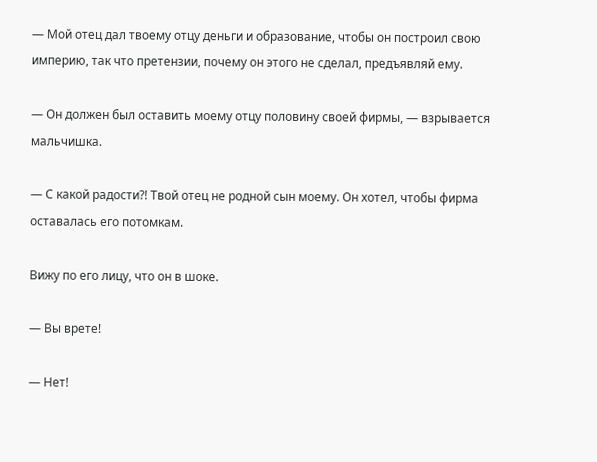— Мой отец дал твоему отцу деньги и образование, чтобы он построил свою империю, так что претензии, почему он этого не сделал, предъявляй ему.

— Он должен был оставить моему отцу половину своей фирмы, — взрывается мальчишка.

— С какой радости?! Твой отец не родной сын моему. Он хотел, чтобы фирма оставалась его потомкам.

Вижу по его лицу, что он в шоке.

— Вы врете!

— Нет!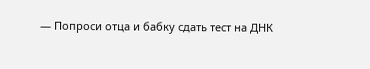— Попроси отца и бабку сдать тест на ДНК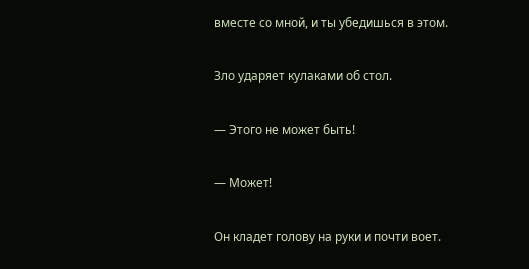вместе со мной, и ты убедишься в этом.

Зло ударяет кулаками об стол.

— Этого не может быть!

— Может!

Он кладет голову на руки и почти воет.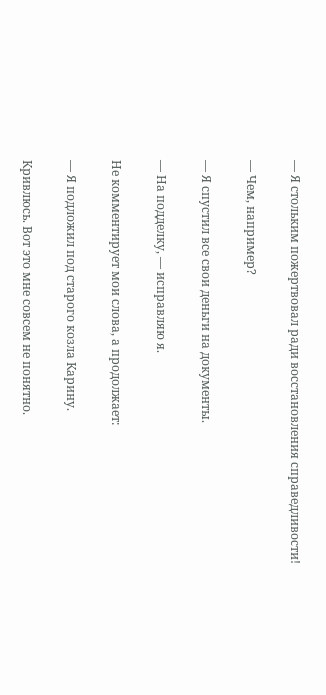— Я стольким пожертвовал ради восстановления справедливости!

— Чем, например?

— Я спустил все свои деньги на документы.

— На подделку, — исправляю я.

Не комментирует мои слова, а продолжает:

— Я подложил под старого козла Карину.

Кривлюсь. Вот это мне совсем не понятно.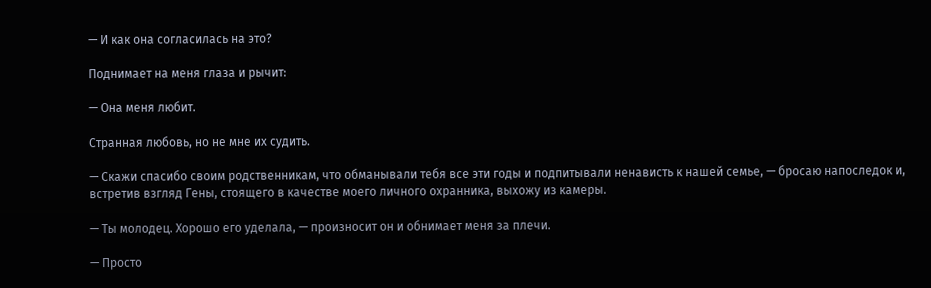— И как она согласилась на это?

Поднимает на меня глаза и рычит:

— Она меня любит.

Странная любовь, но не мне их судить.

— Скажи спасибо своим родственникам, что обманывали тебя все эти годы и подпитывали ненависть к нашей семье, — бросаю напоследок и, встретив взгляд Гены, стоящего в качестве моего личного охранника, выхожу из камеры.

— Ты молодец. Хорошо его уделала, — произносит он и обнимает меня за плечи.

— Просто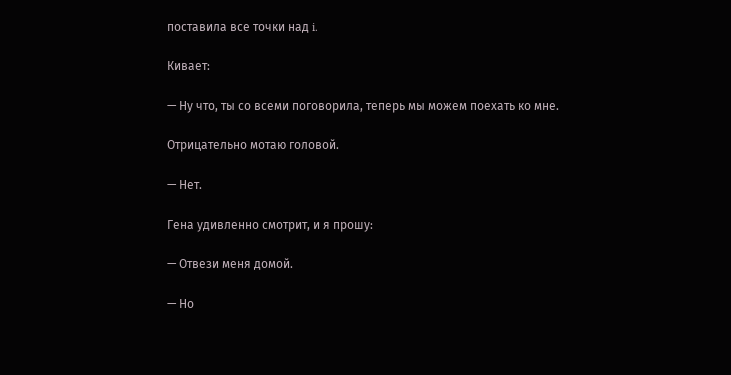поставила все точки над i.

Кивает:

— Ну что, ты со всеми поговорила, теперь мы можем поехать ко мне.

Отрицательно мотаю головой.

— Нет.

Гена удивленно смотрит, и я прошу:

— Отвези меня домой.

— Но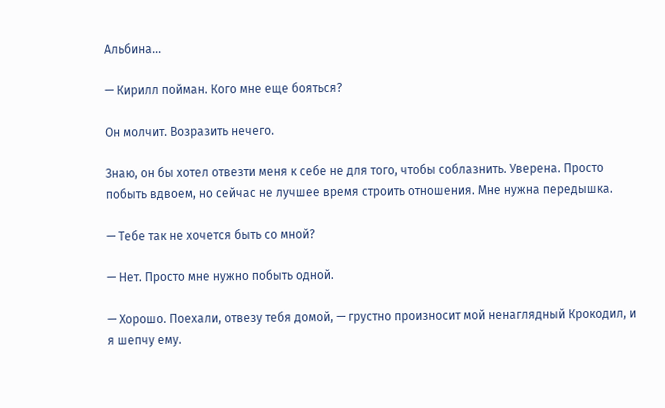Альбина...

— Кирилл пойман. Кого мне еще бояться?

Он молчит. Возразить нечего.

Знаю, он бы хотел отвезти меня к себе не для того, чтобы соблазнить. Уверена. Просто побыть вдвоем, но сейчас не лучшее время строить отношения. Мне нужна передышка.

— Тебе так не хочется быть со мной?

— Нет. Просто мне нужно побыть одной.

— Хорошо. Поехали, отвезу тебя домой, — грустно произносит мой ненаглядный Крокодил, и я шепчу ему.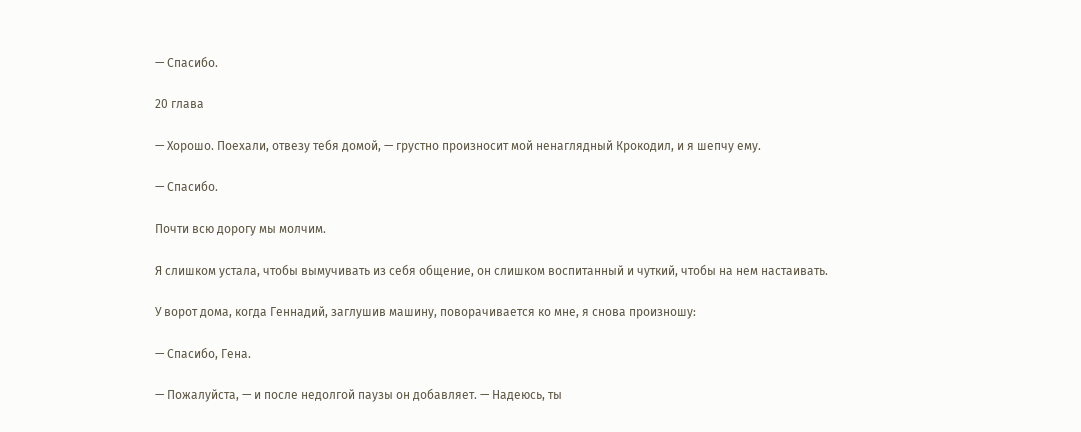— Спасибо.

20 глава

— Хорошо. Поехали, отвезу тебя домой, — грустно произносит мой ненаглядный Крокодил, и я шепчу ему.

— Спасибо.

Почти всю дорогу мы молчим.

Я слишком устала, чтобы вымучивать из себя общение, он слишком воспитанный и чуткий, чтобы на нем настаивать.

У ворот дома, когда Геннадий, заглушив машину, поворачивается ко мне, я снова произношу:

— Спасибо, Гена.

— Пожалуйста, — и после недолгой паузы он добавляет. — Надеюсь, ты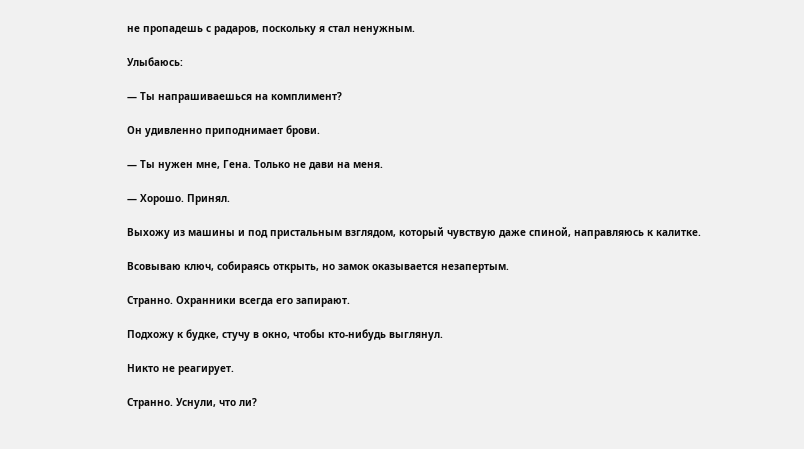не пропадешь с радаров, поскольку я стал ненужным.

Улыбаюсь:

— Ты напрашиваешься на комплимент?

Он удивленно приподнимает брови.

— Ты нужен мне, Гена. Только не дави на меня.

— Хорошо. Принял.

Выхожу из машины и под пристальным взглядом, который чувствую даже спиной, направляюсь к калитке.

Всовываю ключ, собираясь открыть, но замок оказывается незапертым.

Странно. Охранники всегда его запирают.

Подхожу к будке, стучу в окно, чтобы кто-нибудь выглянул.

Никто не реагирует.

Странно. Уснули, что ли?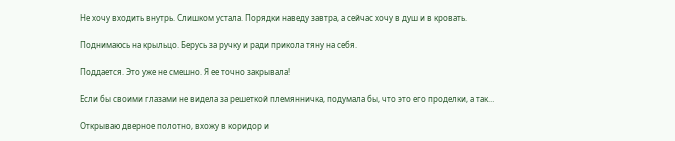Не хочу входить внутрь. Слишком устала. Порядки наведу завтра, а сейчас хочу в душ и в кровать.

Поднимаюсь на крыльцо. Берусь за ручку и ради прикола тяну на себя.

Поддается. Это уже не смешно. Я ее точно закрывала!

Если бы своими глазами не видела за решеткой племянничка, подумала бы, что это его проделки, а так…

Открываю дверное полотно, вхожу в коридор и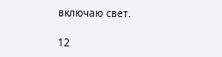включаю свет.

12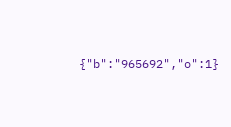{"b":"965692","o":1}